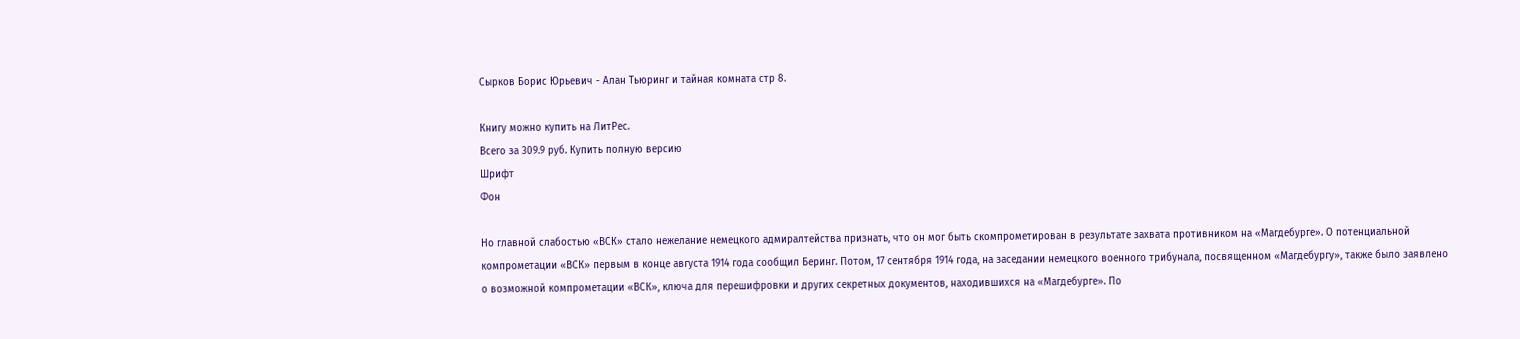Сырков Борис Юрьевич - Алан Тьюринг и тайная комната стр 8.

Книгу можно купить на ЛитРес.
Всего за 309.9 руб. Купить полную версию
Шрифт
Фон

Но главной слабостью «ВСК» стало нежелание немецкого адмиралтейства признать, что он мог быть скомпрометирован в результате захвата противником на «Магдебурге». О потенциальной компрометации «ВСК» первым в конце августа 1914 года сообщил Беринг. Потом, 17 сентября 1914 года, на заседании немецкого военного трибунала, посвященном «Магдебургу», также было заявлено о возможной компрометации «ВСК», ключа для перешифровки и других секретных документов, находившихся на «Магдебурге». По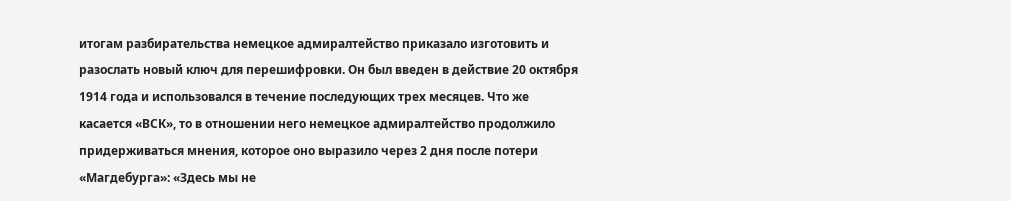итогам разбирательства немецкое адмиралтейство приказало изготовить и разослать новый ключ для перешифровки. Он был введен в действие 20 октября 1914 года и использовался в течение последующих трех месяцев. Что же касается «ВСК», то в отношении него немецкое адмиралтейство продолжило придерживаться мнения, которое оно выразило через 2 дня после потери «Магдебурга»: «Здесь мы не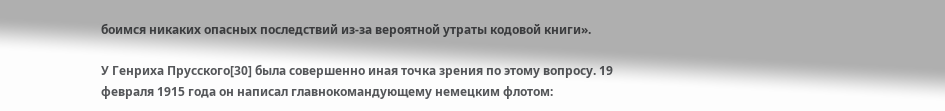боимся никаких опасных последствий из-за вероятной утраты кодовой книги».

У Генриха Прусского[30] была совершенно иная точка зрения по этому вопросу. 19 февраля 1915 года он написал главнокомандующему немецким флотом: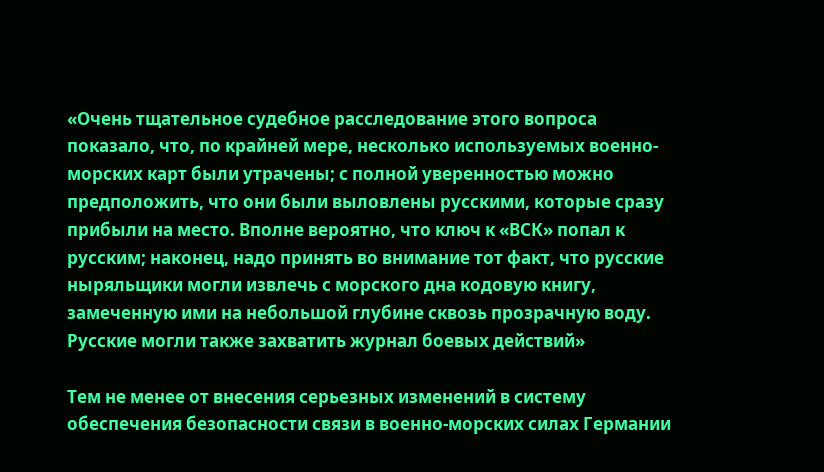«Очень тщательное судебное расследование этого вопроса показало, что, по крайней мере, несколько используемых военно-морских карт были утрачены; с полной уверенностью можно предположить, что они были выловлены русскими, которые сразу прибыли на место. Вполне вероятно, что ключ к «ВСК» попал к русским; наконец, надо принять во внимание тот факт, что русские ныряльщики могли извлечь с морского дна кодовую книгу, замеченную ими на небольшой глубине сквозь прозрачную воду. Русские могли также захватить журнал боевых действий»

Тем не менее от внесения серьезных изменений в систему обеспечения безопасности связи в военно-морских силах Германии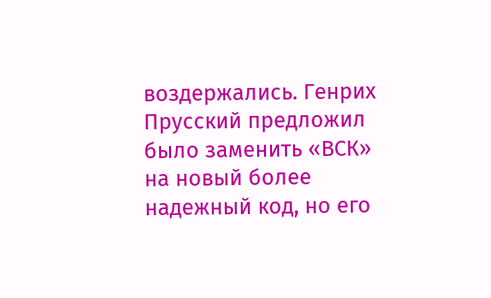воздержались. Генрих Прусский предложил было заменить «ВСК» на новый более надежный код, но его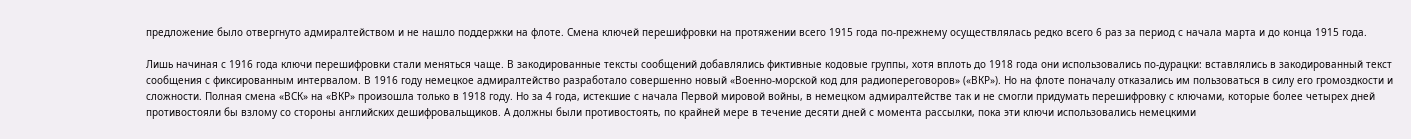предложение было отвергнуто адмиралтейством и не нашло поддержки на флоте. Смена ключей перешифровки на протяжении всего 1915 года по-прежнему осуществлялась редко всего 6 раз за период с начала марта и до конца 1915 года.

Лишь начиная с 1916 года ключи перешифровки стали меняться чаще. В закодированные тексты сообщений добавлялись фиктивные кодовые группы, хотя вплоть до 1918 года они использовались по-дурацки: вставлялись в закодированный текст сообщения с фиксированным интервалом. В 1916 году немецкое адмиралтейство разработало совершенно новый «Военно-морской код для радиопереговоров» («ВКР»). Но на флоте поначалу отказались им пользоваться в силу его громоздкости и сложности. Полная смена «ВСК» на «ВКР» произошла только в 1918 году. Но за 4 года, истекшие с начала Первой мировой войны, в немецком адмиралтействе так и не смогли придумать перешифровку с ключами, которые более четырех дней противостояли бы взлому со стороны английских дешифровальщиков. А должны были противостоять, по крайней мере в течение десяти дней с момента рассылки, пока эти ключи использовались немецкими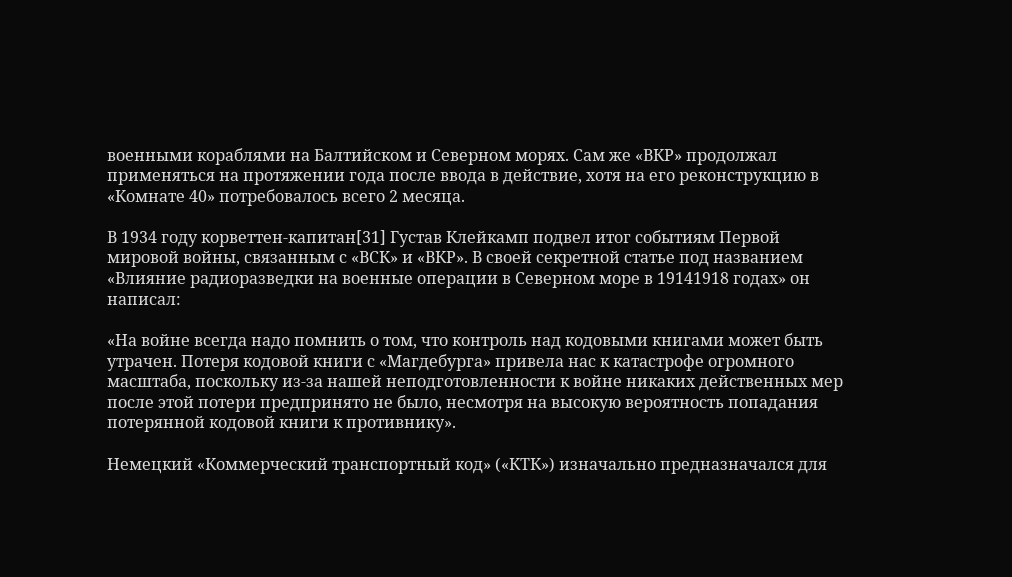военными кораблями на Балтийском и Северном морях. Сам же «ВКР» продолжал применяться на протяжении года после ввода в действие, хотя на его реконструкцию в «Комнате 40» потребовалось всего 2 месяца.

В 1934 году корветтен-капитан[31] Густав Клейкамп подвел итог событиям Первой мировой войны, связанным с «ВСК» и «ВКР». В своей секретной статье под названием «Влияние радиоразведки на военные операции в Северном море в 19141918 годах» он написал:

«На войне всегда надо помнить о том, что контроль над кодовыми книгами может быть утрачен. Потеря кодовой книги с «Магдебурга» привела нас к катастрофе огромного масштаба, поскольку из-за нашей неподготовленности к войне никаких действенных мер после этой потери предпринято не было, несмотря на высокую вероятность попадания потерянной кодовой книги к противнику».

Немецкий «Коммерческий транспортный код» («КТК») изначально предназначался для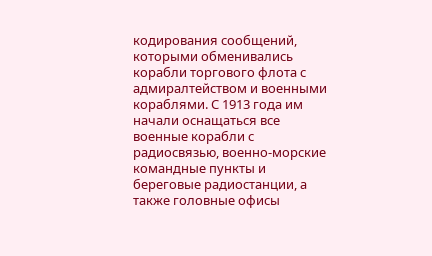кодирования сообщений, которыми обменивались корабли торгового флота с адмиралтейством и военными кораблями. С 1913 года им начали оснащаться все военные корабли с радиосвязью, военно-морские командные пункты и береговые радиостанции, а также головные офисы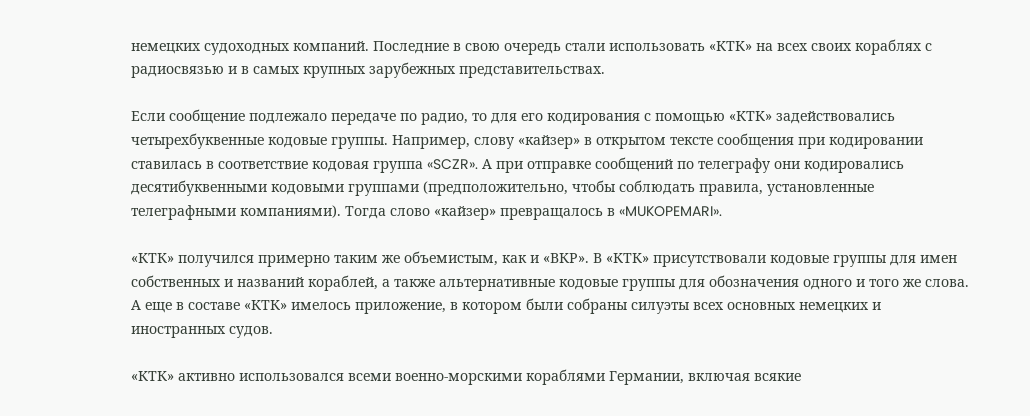немецких судоходных компаний. Последние в свою очередь стали использовать «КТК» на всех своих кораблях с радиосвязью и в самых крупных зарубежных представительствах.

Если сообщение подлежало передаче по радио, то для его кодирования с помощью «КТК» задействовались четырехбуквенные кодовые группы. Например, слову «кайзер» в открытом тексте сообщения при кодировании ставилась в соответствие кодовая группа «SCZR». А при отправке сообщений по телеграфу они кодировались десятибуквенными кодовыми группами (предположительно, чтобы соблюдать правила, установленные телеграфными компаниями). Тогда слово «кайзер» превращалось в «MUKOPEMARI».

«КТК» получился примерно таким же объемистым, как и «ВКР». В «КТК» присутствовали кодовые группы для имен собственных и названий кораблей, а также альтернативные кодовые группы для обозначения одного и того же слова. А еще в составе «КТК» имелось приложение, в котором были собраны силуэты всех основных немецких и иностранных судов.

«КТК» активно использовался всеми военно-морскими кораблями Германии, включая всякие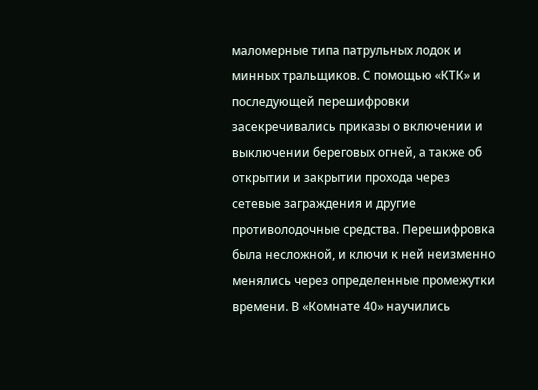маломерные типа патрульных лодок и минных тральщиков. С помощью «КТК» и последующей перешифровки засекречивались приказы о включении и выключении береговых огней, а также об открытии и закрытии прохода через сетевые заграждения и другие противолодочные средства. Перешифровка была несложной, и ключи к ней неизменно менялись через определенные промежутки времени. В «Комнате 40» научились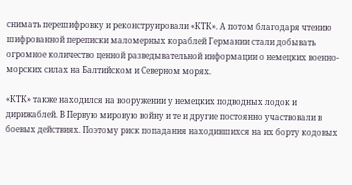снимать перешифровку и реконструировали «КТК». А потом благодаря чтению шифрованной переписки маломерных кораблей Германии стали добывать огромное количество ценной разведывательной информации о немецких военно-морских силах на Балтийском и Северном морях.

«КТК» также находился на вооружении у немецких подводных лодок и дирижаблей. В Первую мировую войну и те и другие постоянно участвовали в боевых действиях. Поэтому риск попадания находившихся на их борту кодовых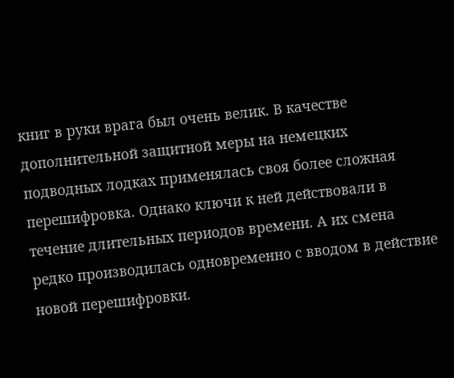книг в руки врага был очень велик. В качестве дополнительной защитной меры на немецких подводных лодках применялась своя более сложная перешифровка. Однако ключи к ней действовали в течение длительных периодов времени. А их смена редко производилась одновременно с вводом в действие новой перешифровки.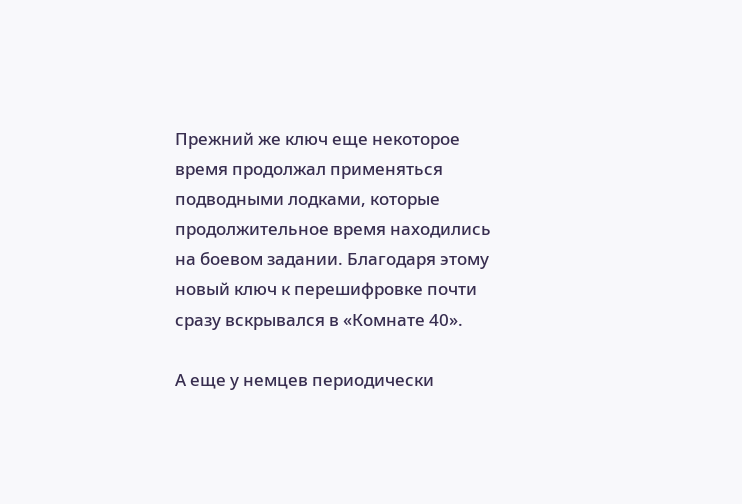Прежний же ключ еще некоторое время продолжал применяться подводными лодками, которые продолжительное время находились на боевом задании. Благодаря этому новый ключ к перешифровке почти сразу вскрывался в «Комнате 40».

А еще у немцев периодически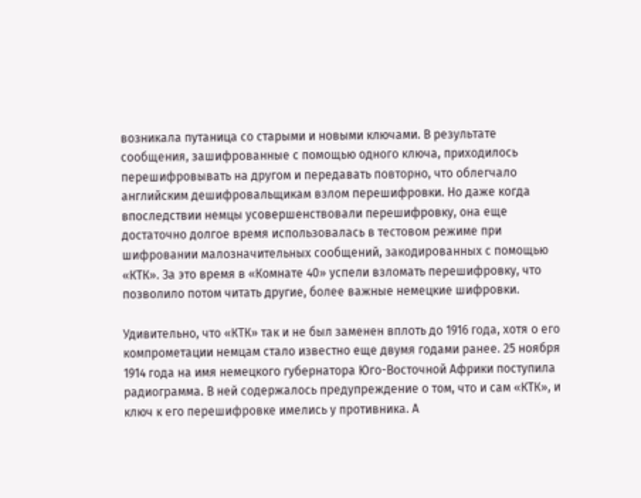возникала путаница со старыми и новыми ключами. В результате сообщения, зашифрованные с помощью одного ключа, приходилось перешифровывать на другом и передавать повторно, что облегчало английским дешифровальщикам взлом перешифровки. Но даже когда впоследствии немцы усовершенствовали перешифровку, она еще достаточно долгое время использовалась в тестовом режиме при шифровании малозначительных сообщений, закодированных с помощью «КТК». За это время в «Комнате 40» успели взломать перешифровку, что позволило потом читать другие, более важные немецкие шифровки.

Удивительно, что «КТК» так и не был заменен вплоть до 1916 года, хотя о его компрометации немцам стало известно еще двумя годами ранее. 25 ноября 1914 года на имя немецкого губернатора Юго-Восточной Африки поступила радиограмма. В ней содержалось предупреждение о том, что и сам «КТК», и ключ к его перешифровке имелись у противника. А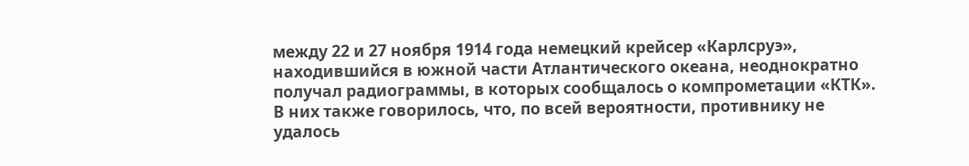между 22 и 27 ноября 1914 года немецкий крейсер «Карлсруэ», находившийся в южной части Атлантического океана, неоднократно получал радиограммы, в которых сообщалось о компрометации «КТК». В них также говорилось, что, по всей вероятности, противнику не удалось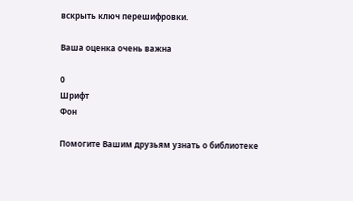вскрыть ключ перешифровки.

Ваша оценка очень важна

0
Шрифт
Фон

Помогите Вашим друзьям узнать о библиотеке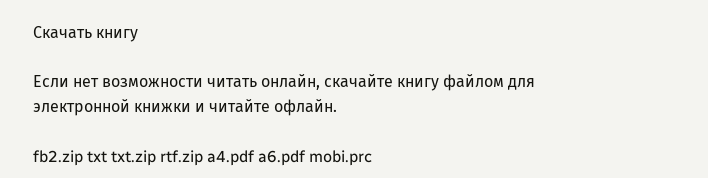Скачать книгу

Если нет возможности читать онлайн, скачайте книгу файлом для электронной книжки и читайте офлайн.

fb2.zip txt txt.zip rtf.zip a4.pdf a6.pdf mobi.prc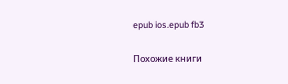epub ios.epub fb3

Похожие книги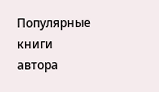Популярные книги автора